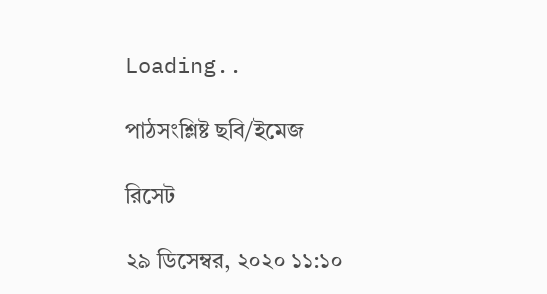Loading..

পাঠসংশ্লিষ্ট ছবি/ইমেজ

রিসেট

২৯ ডিসেম্বর, ২০২০ ১১:১০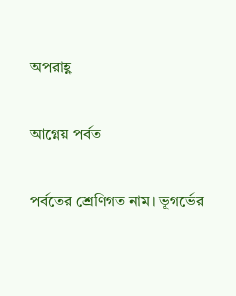অপরাহ্ণ

আগ্নেয় পর্বত

পর্বতের শ্রেণিগত নাম। ভূগর্ভের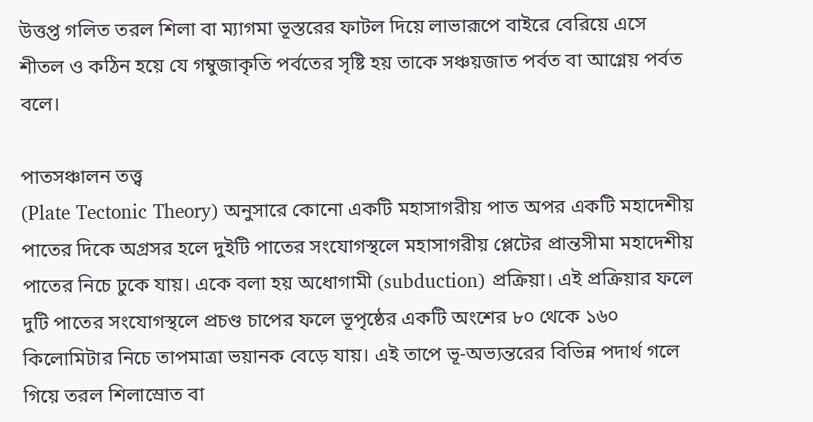উত্তপ্ত গলিত তরল শিলা বা ম্যাগমা ভূস্তরের ফাটল দিয়ে লাভারূপে বাইরে বেরিয়ে এসে শীতল ও কঠিন হয়ে যে গম্বুজাকৃতি পর্বতের সৃষ্টি হয় তাকে সঞ্চয়জাত পর্বত বা আগ্নেয় পর্বত বলে।

পাতসঞ্চালন তত্ত্ব
(Plate Tectonic Theory) অনুসারে কোনো একটি মহাসাগরীয় পাত অপর একটি মহাদেশীয় পাতের দিকে অগ্রসর হলে দুইটি পাতের সংযোগস্থলে মহাসাগরীয় প্লেটের প্রান্তসীমা মহাদেশীয় পাতের নিচে ঢুকে যায়। একে বলা হয় অধোগামী (subduction) প্রক্রিয়া। এই প্রক্রিয়ার ফলে দুটি পাতের সংযোগস্থলে প্রচণ্ড চাপের ফলে ভূপৃষ্ঠের একটি অংশের ৮০ থেকে ১৬০ কিলোমিটার নিচে তাপমাত্রা ভয়ানক বেড়ে যায়। এই তাপে ভূ-অভ্যন্তরের বিভিন্ন পদার্থ গলে গিয়ে তরল শিলাস্রোত বা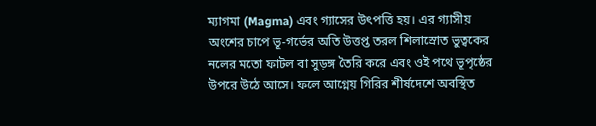ম্যাগমা (Magma) এবং গ্যাসের উৎপত্তি হয়। এর গ্যাসীয় অংশের চাপে ভূ-গর্ভের অতি উত্তপ্ত তরল শিলাস্রোত ভুত্বকের নলের মতো ফাটল বা সুড়ঙ্গ তৈরি করে এবং ওই পথে ভূপৃষ্ঠের উপরে উঠে আসে। ফলে আগ্নেয় গিরির শীর্ষদেশে অবস্থিত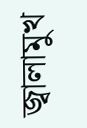জ্বালামুখ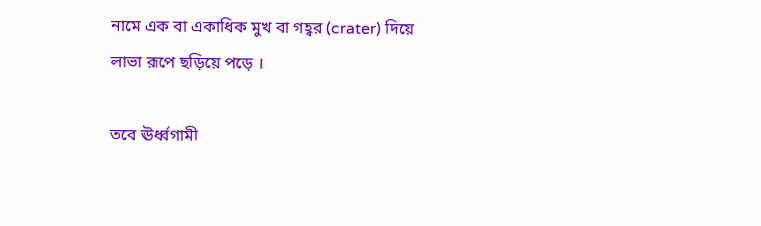নামে এক বা একাধিক মুখ বা গহ্বর (crater) দিয়ে লাভা রূপে ছড়িয়ে পড়ে ।

তবে ঊর্ধ্বগামী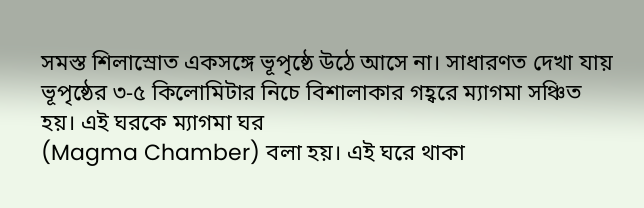সমস্ত শিলাস্রোত একসঙ্গে ভূপৃষ্ঠে উঠে আসে না। সাধারণত দেখা যায় ভূপৃষ্ঠের ৩-৫ কিলোমিটার নিচে বিশালাকার গহ্বরে ম্যাগমা সঞ্চিত হয়। এই ঘরকে ম্যাগমা ঘর
(Magma Chamber) বলা হয়। এই ঘরে থাকা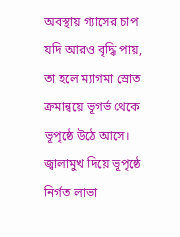অবস্থায় গ্যাসের চাপ যদি আরও বৃদ্ধি পায়, তা হলে ম্যাগমা স্রোত ক্রমান্বয়ে ভূগর্ভ থেকে ভূপৃষ্ঠে উঠে আসে। জ্বালামুখ দিয়ে ভূপৃষ্ঠে নির্গত লাভা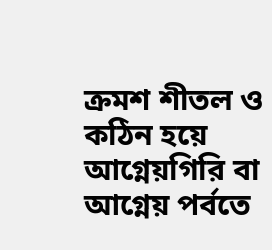ক্রমশ শীতল ও কঠিন হয়ে আগ্নেয়গিরি বা আগ্নেয় পর্বতে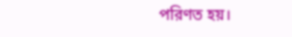পরিণত হয়।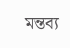মন্তব্য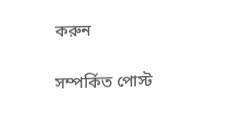করুন

সম্পর্কিত পোস্ট